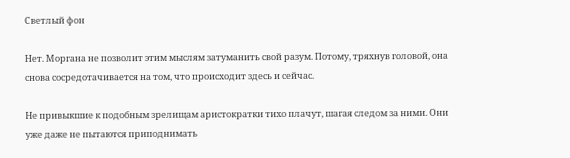Светлый фон

Нет. Моргана не позволит этим мыслям затуманить свой разум. Потому, тряхнув головой, она снова сосредотачивается на том, что происходит здесь и сейчас.

Не привыкшие к подобным зрелищам аристократки тихо плачут, шагая следом за ними. Они уже даже не пытаются приподнимать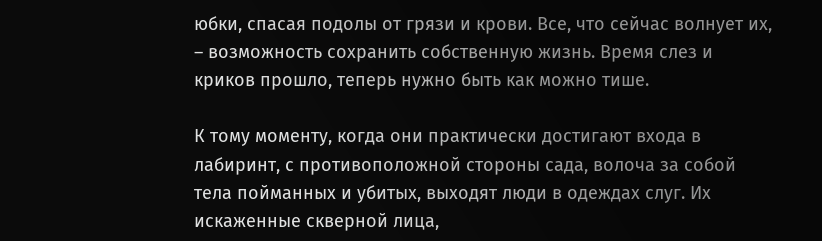юбки, спасая подолы от грязи и крови. Все, что сейчас волнует их, – возможность сохранить собственную жизнь. Время слез и криков прошло, теперь нужно быть как можно тише.

К тому моменту, когда они практически достигают входа в лабиринт, с противоположной стороны сада, волоча за собой тела пойманных и убитых, выходят люди в одеждах слуг. Их искаженные скверной лица,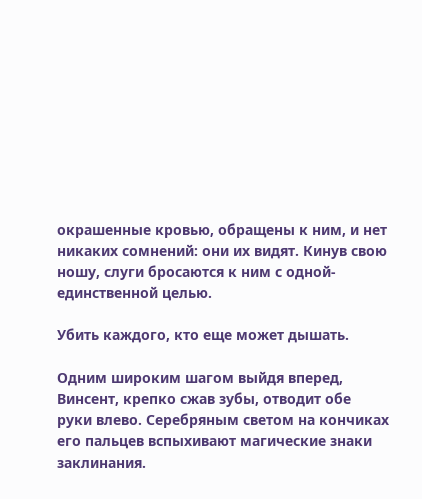окрашенные кровью, обращены к ним, и нет никаких сомнений: они их видят. Кинув свою ношу, слуги бросаются к ним с одной-единственной целью.

Убить каждого, кто еще может дышать.

Одним широким шагом выйдя вперед, Винсент, крепко сжав зубы, отводит обе руки влево. Серебряным светом на кончиках его пальцев вспыхивают магические знаки заклинания.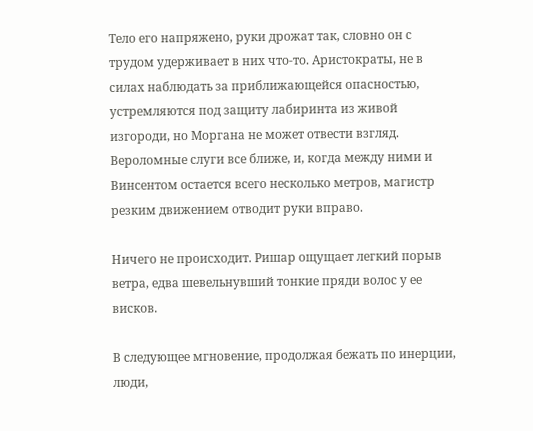Тело его напряжено, руки дрожат так, словно он с трудом удерживает в них что-то. Аристократы, не в силах наблюдать за приближающейся опасностью, устремляются под защиту лабиринта из живой изгороди, но Моргана не может отвести взгляд. Вероломные слуги все ближе, и, когда между ними и Винсентом остается всего несколько метров, магистр резким движением отводит руки вправо.

Ничего не происходит. Ришар ощущает легкий порыв ветра, едва шевельнувший тонкие пряди волос у ее висков.

В следующее мгновение, продолжая бежать по инерции, люди,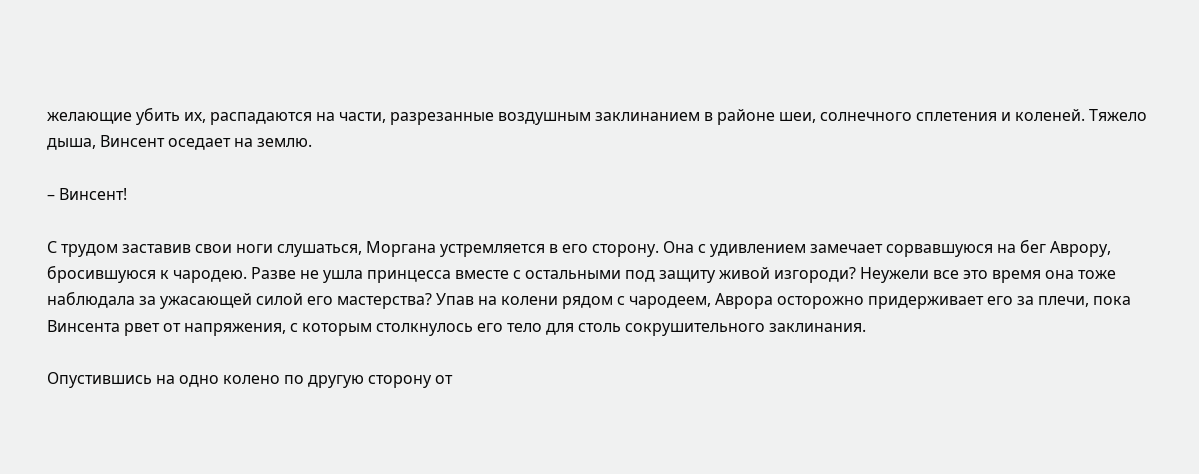желающие убить их, распадаются на части, разрезанные воздушным заклинанием в районе шеи, солнечного сплетения и коленей. Тяжело дыша, Винсент оседает на землю.

– Винсент!

С трудом заставив свои ноги слушаться, Моргана устремляется в его сторону. Она с удивлением замечает сорвавшуюся на бег Аврору, бросившуюся к чародею. Разве не ушла принцесса вместе с остальными под защиту живой изгороди? Неужели все это время она тоже наблюдала за ужасающей силой его мастерства? Упав на колени рядом с чародеем, Аврора осторожно придерживает его за плечи, пока Винсента рвет от напряжения, с которым столкнулось его тело для столь сокрушительного заклинания.

Опустившись на одно колено по другую сторону от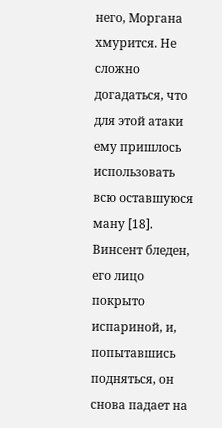него, Моргана хмурится. Не сложно догадаться, что для этой атаки ему пришлось использовать всю оставшуюся ману [18]. Винсент бледен, его лицо покрыто испариной, и, попытавшись подняться, он снова падает на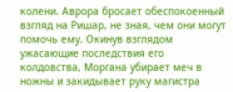колени. Аврора бросает обеспокоенный взгляд на Ришар, не зная, чем они могут помочь ему. Окинув взглядом ужасающие последствия его колдовства, Моргана убирает меч в ножны и закидывает руку магистра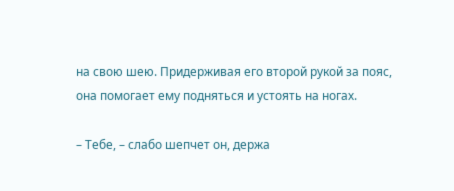на свою шею. Придерживая его второй рукой за пояс, она помогает ему подняться и устоять на ногах.

– Тебе, – слабо шепчет он, держа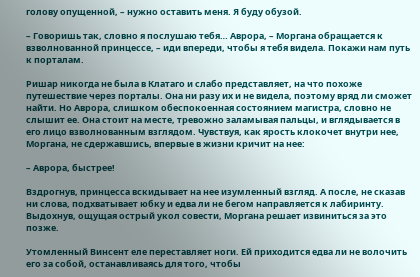голову опущенной, – нужно оставить меня. Я буду обузой.

– Говоришь так, словно я послушаю тебя… Аврора, – Моргана обращается к взволнованной принцессе, – иди впереди, чтобы я тебя видела. Покажи нам путь к порталам.

Ришар никогда не была в Клатаго и слабо представляет, на что похоже путешествие через порталы. Она ни разу их и не видела, поэтому вряд ли сможет найти. Но Аврора, слишком обеспокоенная состоянием магистра, словно не слышит ее. Она стоит на месте, тревожно заламывая пальцы, и вглядывается в его лицо взволнованным взглядом. Чувствуя, как ярость клокочет внутри нее, Моргана, не сдержавшись, впервые в жизни кричит на нее:

– Аврора, быстрее!

Вздрогнув, принцесса вскидывает на нее изумленный взгляд. А после, не сказав ни слова, подхватывает юбку и едва ли не бегом направляется к лабиринту. Выдохнув, ощущая острый укол совести, Моргана решает извиниться за это позже.

Утомленный Винсент еле переставляет ноги. Ей приходится едва ли не волочить его за собой, останавливаясь для того, чтобы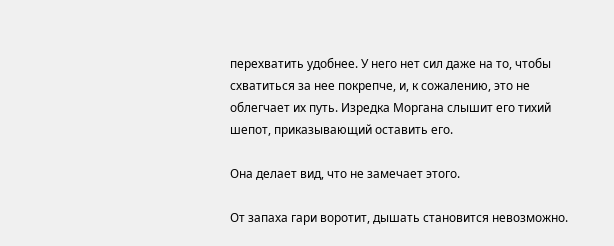перехватить удобнее. У него нет сил даже на то, чтобы схватиться за нее покрепче, и, к сожалению, это не облегчает их путь. Изредка Моргана слышит его тихий шепот, приказывающий оставить его.

Она делает вид, что не замечает этого.

От запаха гари воротит, дышать становится невозможно.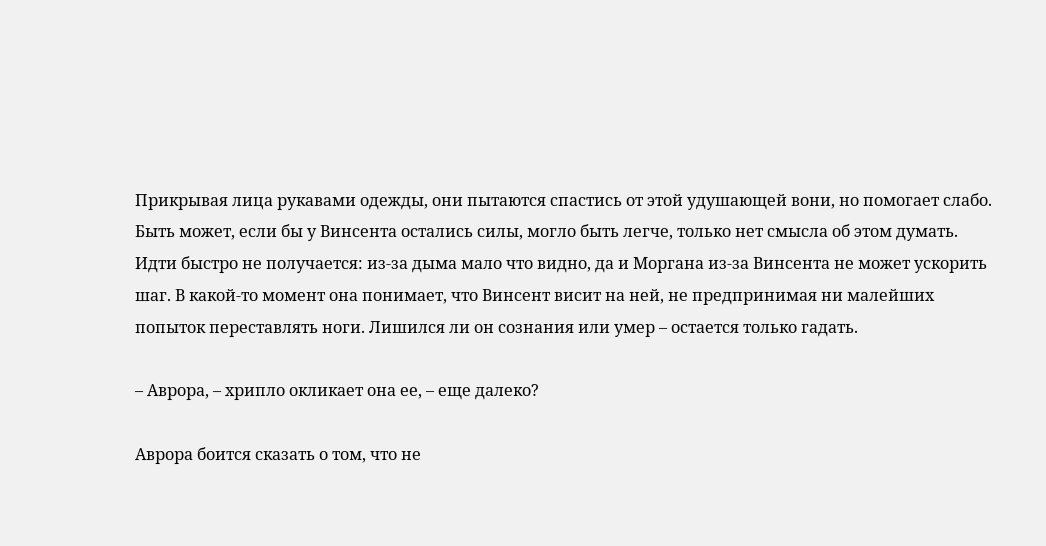Прикрывая лица рукавами одежды, они пытаются спастись от этой удушающей вони, но помогает слабо. Быть может, если бы у Винсента остались силы, могло быть легче, только нет смысла об этом думать. Идти быстро не получается: из-за дыма мало что видно, да и Моргана из-за Винсента не может ускорить шаг. В какой-то момент она понимает, что Винсент висит на ней, не предпринимая ни малейших попыток переставлять ноги. Лишился ли он сознания или умер – остается только гадать.

– Аврора, – хрипло окликает она ее, – еще далеко?

Аврора боится сказать о том, что не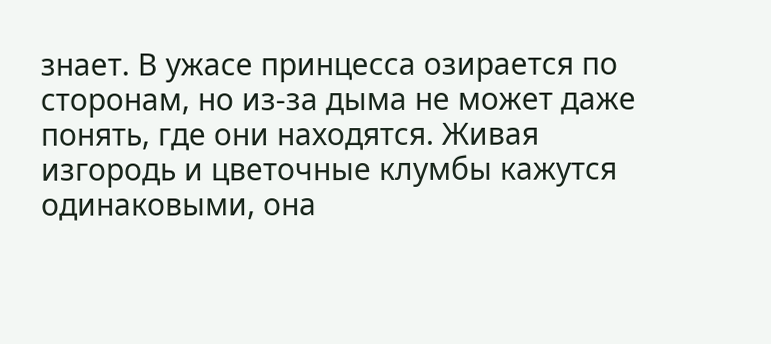знает. В ужасе принцесса озирается по сторонам, но из-за дыма не может даже понять, где они находятся. Живая изгородь и цветочные клумбы кажутся одинаковыми, она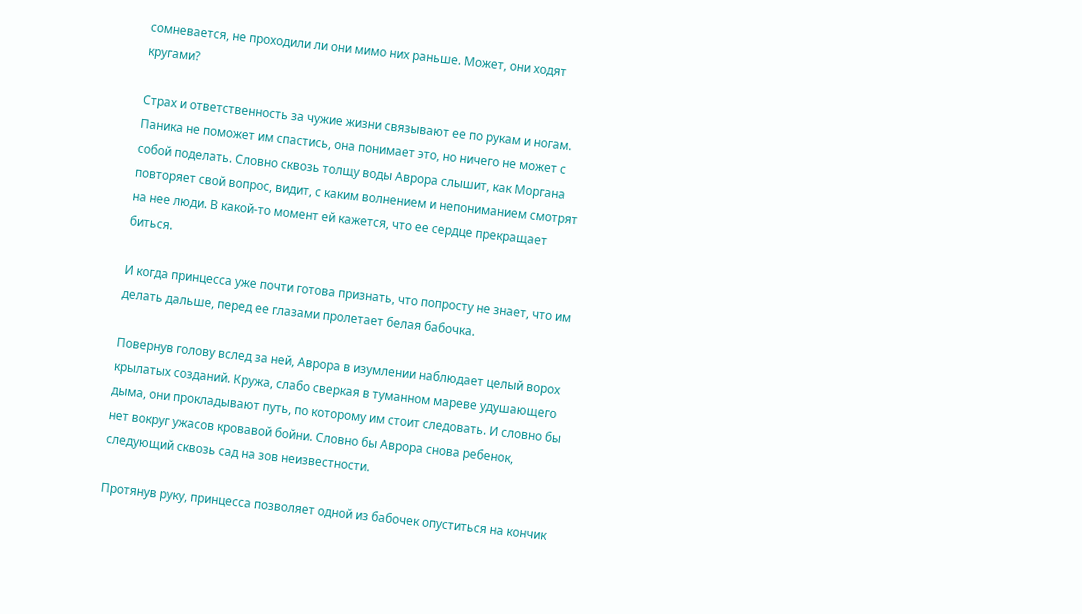сомневается, не проходили ли они мимо них раньше. Может, они ходят кругами?

Страх и ответственность за чужие жизни связывают ее по рукам и ногам. Паника не поможет им спастись, она понимает это, но ничего не может с собой поделать. Словно сквозь толщу воды Аврора слышит, как Моргана повторяет свой вопрос, видит, с каким волнением и непониманием смотрят на нее люди. В какой-то момент ей кажется, что ее сердце прекращает биться.

И когда принцесса уже почти готова признать, что попросту не знает, что им делать дальше, перед ее глазами пролетает белая бабочка.

Повернув голову вслед за ней, Аврора в изумлении наблюдает целый ворох крылатых созданий. Кружа, слабо сверкая в туманном мареве удушающего дыма, они прокладывают путь, по которому им стоит следовать. И словно бы нет вокруг ужасов кровавой бойни. Словно бы Аврора снова ребенок, следующий сквозь сад на зов неизвестности.

Протянув руку, принцесса позволяет одной из бабочек опуститься на кончик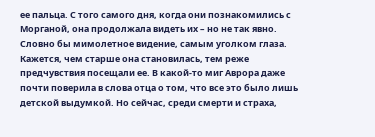ее пальца. С того самого дня, когда они познакомились с Морганой, она продолжала видеть их – но не так явно. Словно бы мимолетное видение, самым уголком глаза. Кажется, чем старше она становилась, тем реже предчувствия посещали ее. В какой-то миг Аврора даже почти поверила в слова отца о том, что все это было лишь детской выдумкой. Но сейчас, среди смерти и страха,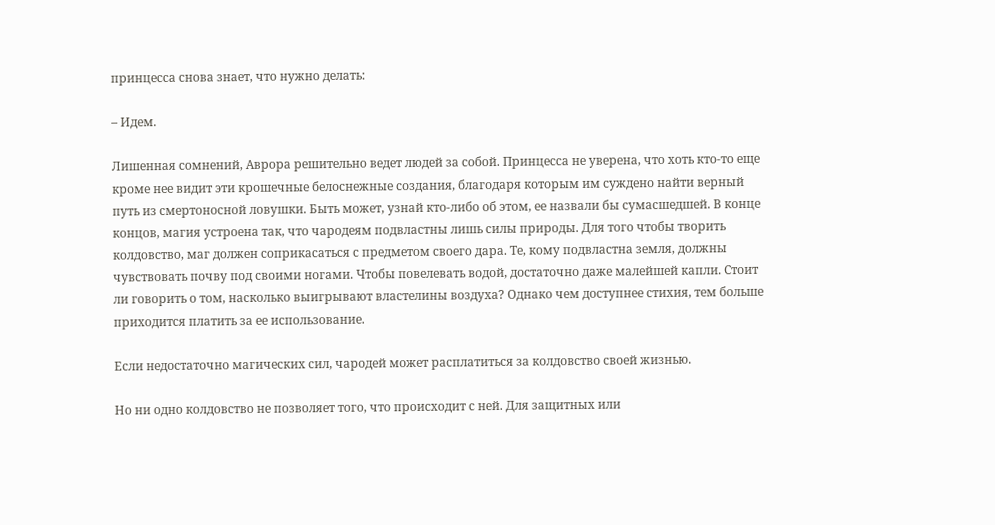принцесса снова знает, что нужно делать:

– Идем.

Лишенная сомнений, Аврора решительно ведет людей за собой. Принцесса не уверена, что хоть кто-то еще кроме нее видит эти крошечные белоснежные создания, благодаря которым им суждено найти верный путь из смертоносной ловушки. Быть может, узнай кто-либо об этом, ее назвали бы сумасшедшей. В конце концов, магия устроена так, что чародеям подвластны лишь силы природы. Для того чтобы творить колдовство, маг должен соприкасаться с предметом своего дара. Те, кому подвластна земля, должны чувствовать почву под своими ногами. Чтобы повелевать водой, достаточно даже малейшей капли. Стоит ли говорить о том, насколько выигрывают властелины воздуха? Однако чем доступнее стихия, тем больше приходится платить за ее использование.

Если недостаточно магических сил, чародей может расплатиться за колдовство своей жизнью.

Но ни одно колдовство не позволяет того, что происходит с ней. Для защитных или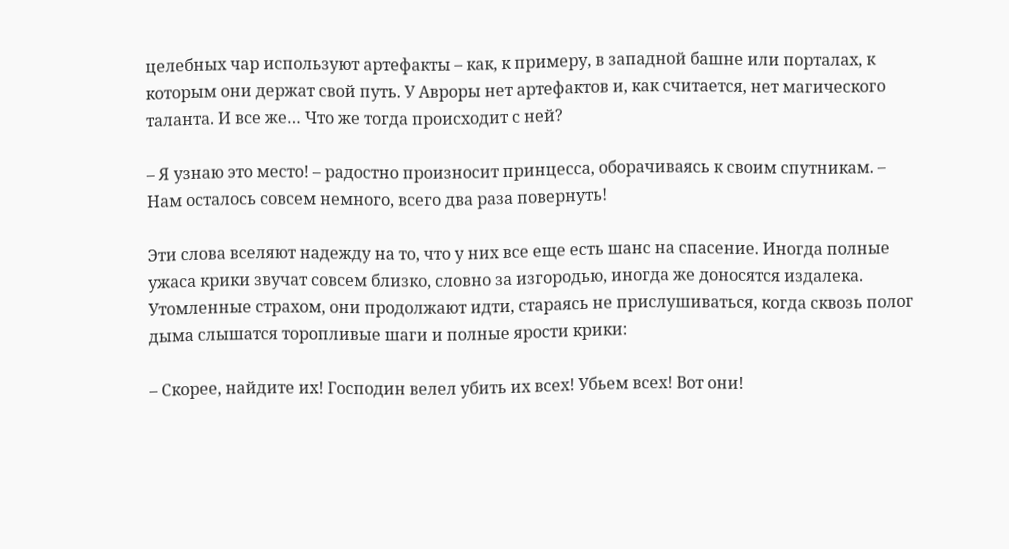целебных чар используют артефакты – как, к примеру, в западной башне или порталах, к которым они держат свой путь. У Авроры нет артефактов и, как считается, нет магического таланта. И все же… Что же тогда происходит с ней?

– Я узнаю это место! – радостно произносит принцесса, оборачиваясь к своим спутникам. – Нам осталось совсем немного, всего два раза повернуть!

Эти слова вселяют надежду на то, что у них все еще есть шанс на спасение. Иногда полные ужаса крики звучат совсем близко, словно за изгородью, иногда же доносятся издалека. Утомленные страхом, они продолжают идти, стараясь не прислушиваться, когда сквозь полог дыма слышатся торопливые шаги и полные ярости крики:

– Скорее, найдите их! Господин велел убить их всех! Убьем всех! Вот они!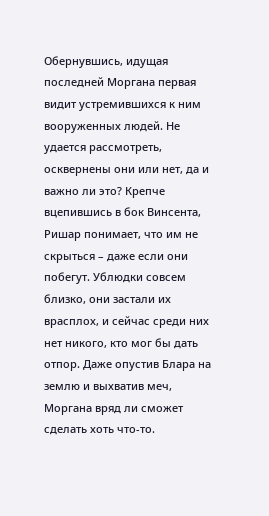Обернувшись, идущая последней Моргана первая видит устремившихся к ним вооруженных людей. Не удается рассмотреть, осквернены они или нет, да и важно ли это? Крепче вцепившись в бок Винсента, Ришар понимает, что им не скрыться – даже если они побегут. Ублюдки совсем близко, они застали их врасплох, и сейчас среди них нет никого, кто мог бы дать отпор. Даже опустив Блара на землю и выхватив меч, Моргана вряд ли сможет сделать хоть что-то.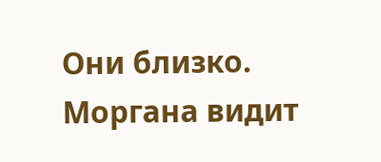Они близко. Моргана видит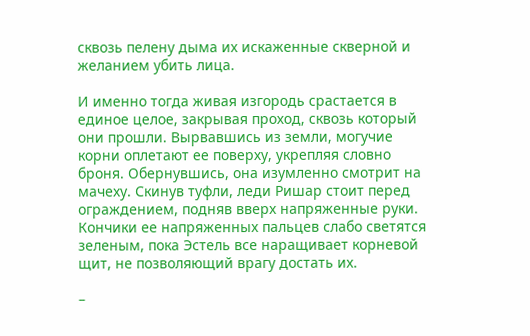сквозь пелену дыма их искаженные скверной и желанием убить лица.

И именно тогда живая изгородь срастается в единое целое, закрывая проход, сквозь который они прошли. Вырвавшись из земли, могучие корни оплетают ее поверху, укрепляя словно броня. Обернувшись, она изумленно смотрит на мачеху. Скинув туфли, леди Ришар стоит перед ограждением, подняв вверх напряженные руки. Кончики ее напряженных пальцев слабо светятся зеленым, пока Эстель все наращивает корневой щит, не позволяющий врагу достать их.

–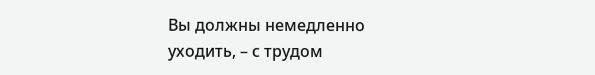Вы должны немедленно уходить, – с трудом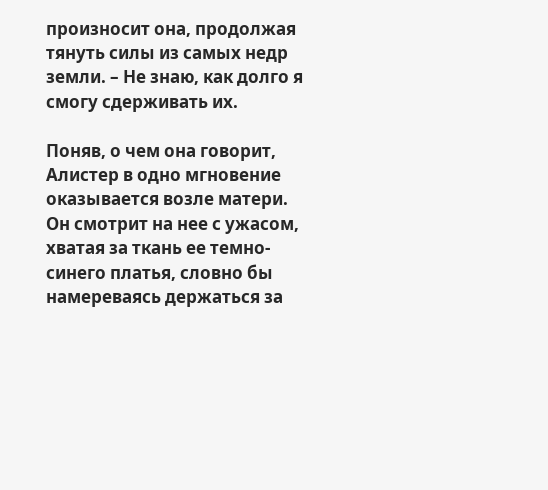произносит она, продолжая тянуть силы из самых недр земли. – Не знаю, как долго я смогу сдерживать их.

Поняв, о чем она говорит, Алистер в одно мгновение оказывается возле матери. Он смотрит на нее с ужасом, хватая за ткань ее темно-синего платья, словно бы намереваясь держаться за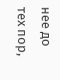нее до тех пор,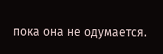пока она не одумается.